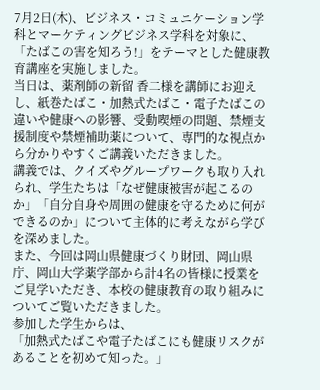7月2日(木)、ビジネス・コミュニケーション学科とマーケティングビジネス学科を対象に、「たばこの害を知ろう!」をテーマとした健康教育講座を実施しました。
当日は、薬剤師の新留 香二様を講師にお迎えし、紙巻たばこ・加熱式たばこ・電子たばこの違いや健康への影響、受動喫煙の問題、禁煙支援制度や禁煙補助薬について、専門的な視点から分かりやすくご講義いただきました。
講義では、クイズやグループワークも取り入れられ、学生たちは「なぜ健康被害が起こるのか」「自分自身や周囲の健康を守るために何ができるのか」について主体的に考えながら学びを深めました。
また、今回は岡山県健康づくり財団、岡山県庁、岡山大学薬学部から計4名の皆様に授業をご見学いただき、本校の健康教育の取り組みについてご覧いただきました。
参加した学生からは、
「加熱式たばこや電子たばこにも健康リスクがあることを初めて知った。」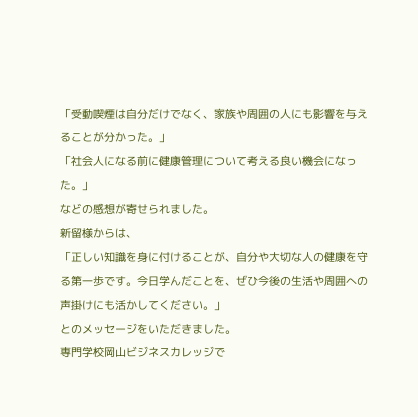「受動喫煙は自分だけでなく、家族や周囲の人にも影響を与えることが分かった。」
「社会人になる前に健康管理について考える良い機会になった。」
などの感想が寄せられました。
新留様からは、
「正しい知識を身に付けることが、自分や大切な人の健康を守る第一歩です。今日学んだことを、ぜひ今後の生活や周囲への声掛けにも活かしてください。」
とのメッセージをいただきました。
専門学校岡山ビジネスカレッジで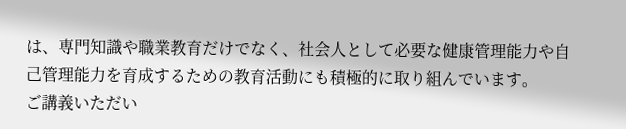は、専門知識や職業教育だけでなく、社会人として必要な健康管理能力や自己管理能力を育成するための教育活動にも積極的に取り組んでいます。
ご講義いただい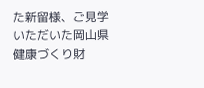た新留様、ご見学いただいた岡山県健康づくり財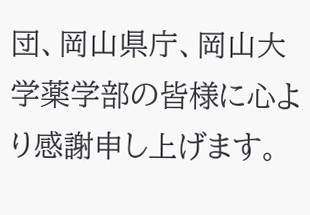団、岡山県庁、岡山大学薬学部の皆様に心より感謝申し上げます。